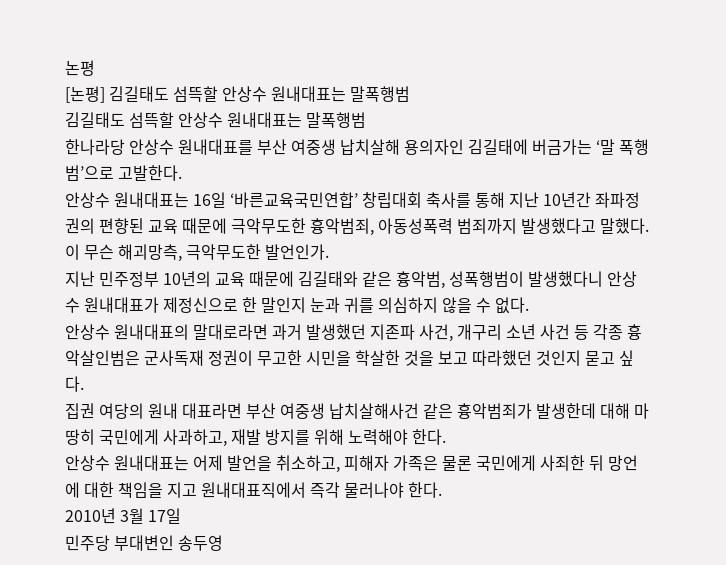논평
[논평] 김길태도 섬뜩할 안상수 원내대표는 말폭행범
김길태도 섬뜩할 안상수 원내대표는 말폭행범
한나라당 안상수 원내대표를 부산 여중생 납치살해 용의자인 김길태에 버금가는 ‘말 폭행범’으로 고발한다.
안상수 원내대표는 16일 ‘바른교육국민연합’ 창립대회 축사를 통해 지난 10년간 좌파정권의 편향된 교육 때문에 극악무도한 흉악범죄, 아동성폭력 범죄까지 발생했다고 말했다.
이 무슨 해괴망측, 극악무도한 발언인가.
지난 민주정부 10년의 교육 때문에 김길태와 같은 흉악범, 성폭행범이 발생했다니 안상수 원내대표가 제정신으로 한 말인지 눈과 귀를 의심하지 않을 수 없다.
안상수 원내대표의 말대로라면 과거 발생했던 지존파 사건, 개구리 소년 사건 등 각종 흉악살인범은 군사독재 정권이 무고한 시민을 학살한 것을 보고 따라했던 것인지 묻고 싶다.
집권 여당의 원내 대표라면 부산 여중생 납치살해사건 같은 흉악범죄가 발생한데 대해 마땅히 국민에게 사과하고, 재발 방지를 위해 노력해야 한다.
안상수 원내대표는 어제 발언을 취소하고, 피해자 가족은 물론 국민에게 사죄한 뒤 망언에 대한 책임을 지고 원내대표직에서 즉각 물러나야 한다.
2010년 3월 17일
민주당 부대변인 송두영